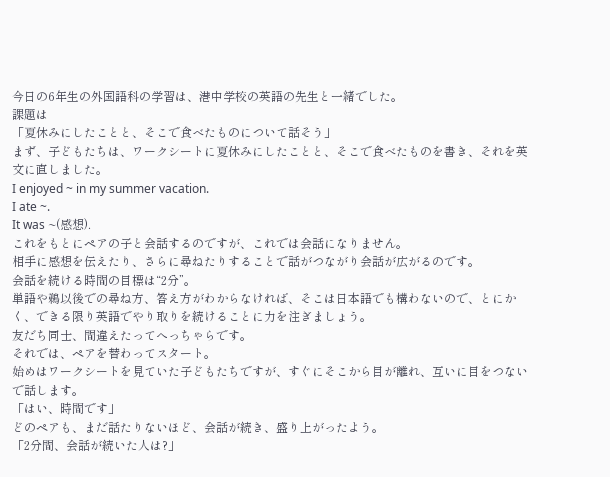今日の6年生の外国語科の学習は、港中学校の英語の先生と一緒でした。
課題は
「夏休みにしたことと、そこで食べたものについて話そう」
まず、子どもたちは、ワークシートに夏休みにしたことと、そこで食べたものを書き、それを英文に直しました。
I enjoyed ~ in my summer vacation.
I ate ~.
It was ~(感想).
これをもとにペアの子と会話するのですが、これでは会話になりません。
相手に感想を伝えたり、さらに尋ねたりすることで話がつながり会話が広がるのです。
会話を続ける時間の目標は“2分”。
単語や鵜以後での尋ね方、答え方がわからなければ、そこは日本語でも構わないので、とにかく、できる限り英語でやり取りを続けることに力を注ぎましょう。
友だち同士、間違えたってへっちゃらです。
それでは、ペアを替わってスタート。
始めはワークシートを見ていた子どもたちですが、すぐにそこから目が離れ、互いに目をつないで話します。
「はい、時間です」
どのペアも、まだ話たりないほど、会話が続き、盛り上がったよう。
「2分間、会話が続いた人は?」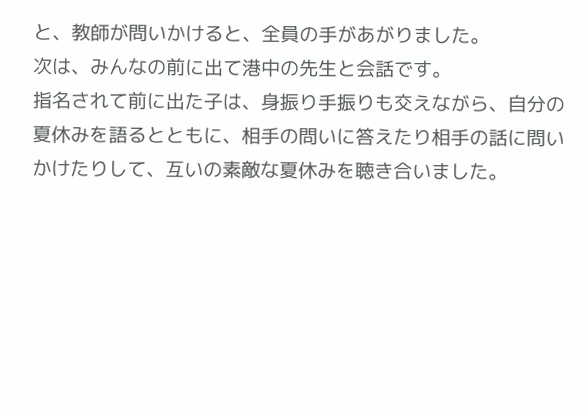と、教師が問いかけると、全員の手があがりました。
次は、みんなの前に出て港中の先生と会話です。
指名されて前に出た子は、身振り手振りも交えながら、自分の夏休みを語るとともに、相手の問いに答えたり相手の話に問いかけたりして、互いの素敵な夏休みを聴き合いました。